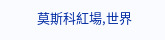莫斯科紅場,世界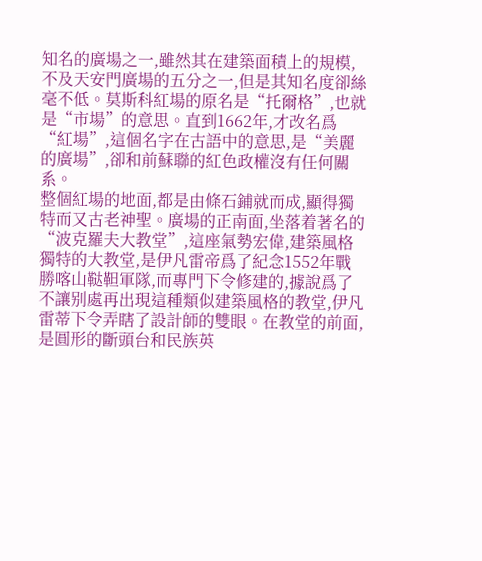知名的廣場之一,雖然其在建築面積上的規模,不及天安門廣場的五分之一,但是其知名度卻絲毫不低。莫斯科紅場的原名是“托爾格”,也就是“市場”的意思。直到1662年,才改名爲“紅場”,這個名字在古語中的意思,是“美麗的廣場”,卻和前蘇聯的紅色政權沒有任何關系。
整個紅場的地面,都是由條石鋪就而成,顯得獨特而又古老神聖。廣場的正南面,坐落着著名的“波克羅夫大教堂”,這座氣勢宏偉,建築風格獨特的大教堂,是伊凡雷帝爲了紀念1552年戰勝喀山鞑靼軍隊,而專門下令修建的,據說爲了不讓别處再出現這種類似建築風格的教堂,伊凡雷蒂下令弄瞎了設計師的雙眼。在教堂的前面,是圓形的斷頭台和民族英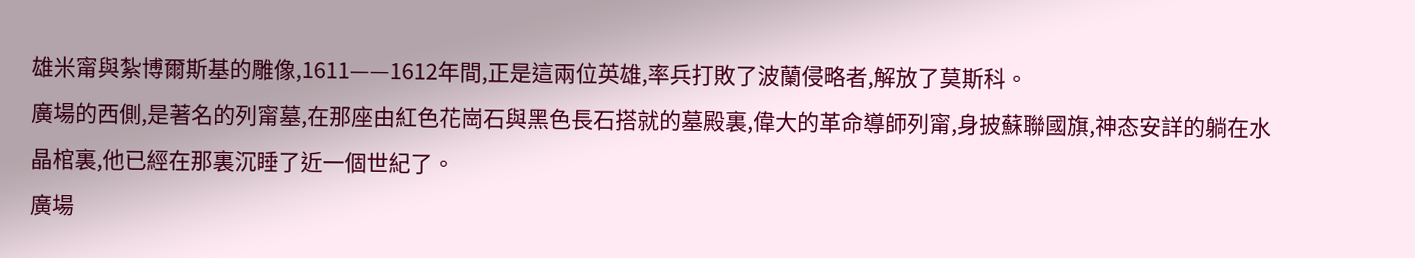雄米甯與紮博爾斯基的雕像,1611——1612年間,正是這兩位英雄,率兵打敗了波蘭侵略者,解放了莫斯科。
廣場的西側,是著名的列甯墓,在那座由紅色花崗石與黑色長石搭就的墓殿裏,偉大的革命導師列甯,身披蘇聯國旗,神态安詳的躺在水晶棺裏,他已經在那裏沉睡了近一個世紀了。
廣場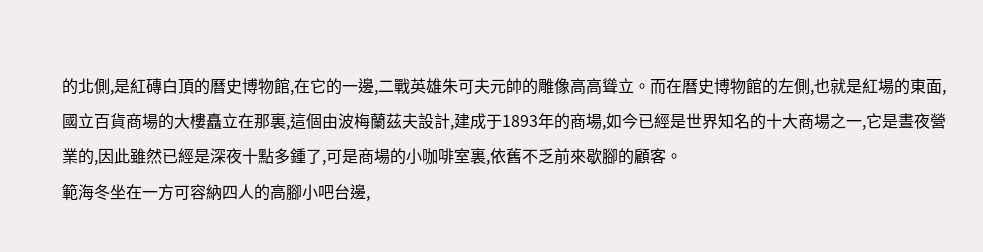的北側,是紅磚白頂的曆史博物館,在它的一邊,二戰英雄朱可夫元帥的雕像高高聳立。而在曆史博物館的左側,也就是紅場的東面,國立百貨商場的大樓矗立在那裏,這個由波梅蘭茲夫設計,建成于1893年的商場,如今已經是世界知名的十大商場之一,它是晝夜營業的,因此雖然已經是深夜十點多鍾了,可是商場的小咖啡室裏,依舊不乏前來歇腳的顧客。
範海冬坐在一方可容納四人的高腳小吧台邊,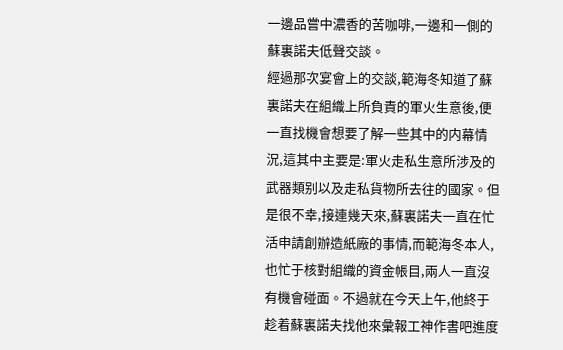一邊品嘗中濃香的苦咖啡,一邊和一側的蘇裏諾夫低聲交談。
經過那次宴會上的交談,範海冬知道了蘇裏諾夫在組織上所負責的軍火生意後,便一直找機會想要了解一些其中的内幕情況,這其中主要是:軍火走私生意所涉及的武器類别以及走私貨物所去往的國家。但是很不幸,接連幾天來,蘇裏諾夫一直在忙活申請創辦造紙廠的事情,而範海冬本人,也忙于核對組織的資金帳目,兩人一直沒有機會碰面。不過就在今天上午,他終于趁着蘇裏諾夫找他來彙報工神作書吧進度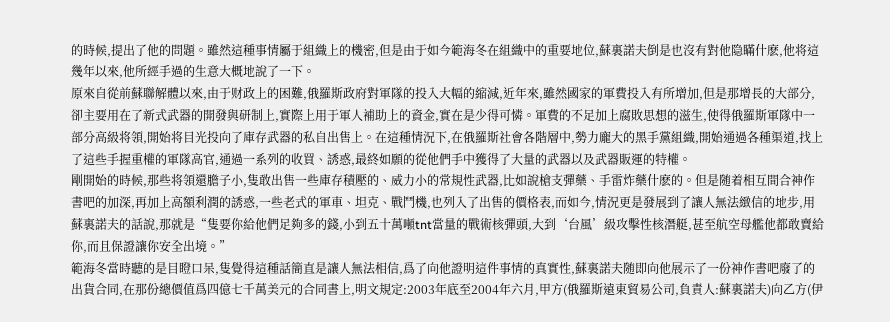的時候,提出了他的問題。雖然這種事情屬于組織上的機密,但是由于如今範海冬在組織中的重要地位,蘇裏諾夫倒是也沒有對他隐瞞什麽,他将這幾年以來,他所經手過的生意大概地說了一下。
原來自從前蘇聯解體以來,由于财政上的困難,俄羅斯政府對軍隊的投入大幅的縮減,近年來,雖然國家的軍費投入有所增加,但是那增長的大部分,卻主要用在了新式武器的開發與研制上,實際上用于軍人補助上的資金,實在是少得可憐。軍費的不足加上腐敗思想的滋生,使得俄羅斯軍隊中一部分高級将領,開始将目光投向了庫存武器的私自出售上。在這種情況下,在俄羅斯社會各階層中,勢力龐大的黑手黨組織,開始通過各種渠道,找上了這些手握重權的軍隊高官,通過一系列的收買、誘惑,最終如願的從他們手中獲得了大量的武器以及武器販運的特權。
剛開始的時候,那些将領還膽子小,隻敢出售一些庫存積壓的、威力小的常規性武器,比如說槍支彈藥、手雷炸藥什麽的。但是随着相互間合神作書吧的加深,再加上高額利潤的誘惑,一些老式的軍車、坦克、戰鬥機,也列入了出售的價格表,而如今,情況更是發展到了讓人無法緻信的地步,用蘇裏諾夫的話說,那就是“隻要你給他們足夠多的錢,小到五十萬噸tnt當量的戰術核彈頭,大到‘台風’級攻擊性核潛艇,甚至航空母艦他都敢賣給你,而且保證讓你安全出境。”
範海冬當時聽的是目瞪口呆,隻覺得這種話簡直是讓人無法相信,爲了向他證明這件事情的真實性,蘇裏諾夫随即向他展示了一份神作書吧廢了的出貨合同,在那份總價值爲四億七千萬美元的合同書上,明文規定:2003年底至2004年六月,甲方(俄羅斯遠東貿易公司,負責人:蘇裏諾夫)向乙方(伊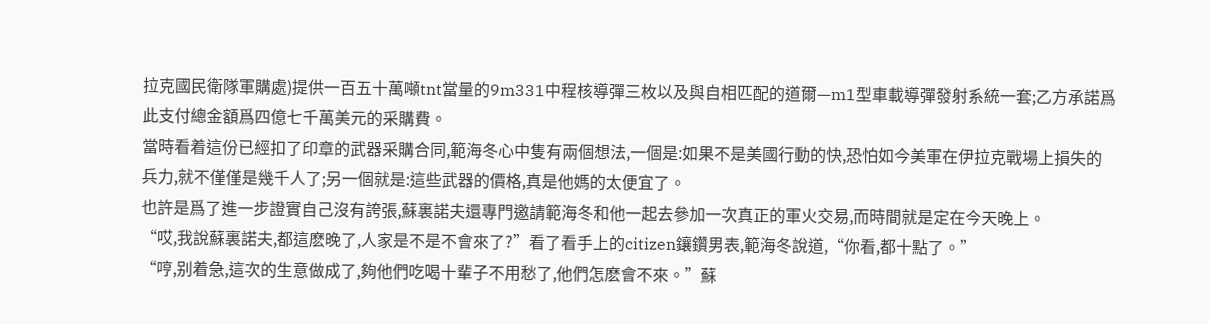拉克國民衛隊軍購處)提供一百五十萬噸tnt當量的9m331中程核導彈三枚以及與自相匹配的道爾—m1型車載導彈發射系統一套;乙方承諾爲此支付總金額爲四億七千萬美元的采購費。
當時看着這份已經扣了印章的武器采購合同,範海冬心中隻有兩個想法,一個是:如果不是美國行動的快,恐怕如今美軍在伊拉克戰場上損失的兵力,就不僅僅是幾千人了;另一個就是:這些武器的價格,真是他媽的太便宜了。
也許是爲了進一步證實自己沒有誇張,蘇裏諾夫還專門邀請範海冬和他一起去參加一次真正的軍火交易,而時間就是定在今天晚上。
“哎,我說蘇裏諾夫,都這麽晚了,人家是不是不會來了?”看了看手上的citizen鑲鑽男表,範海冬說道,“你看,都十點了。”
“哼,别着急,這次的生意做成了,夠他們吃喝十輩子不用愁了,他們怎麽會不來。”蘇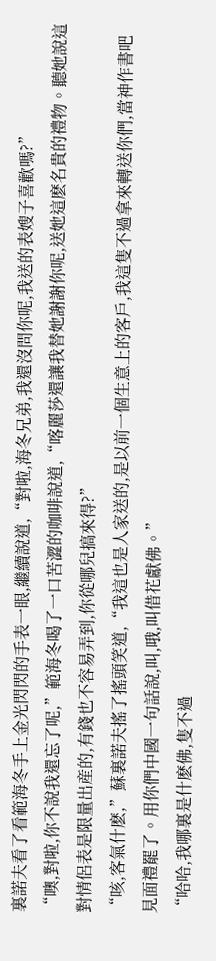裏諾夫看了看範海冬手上金光閃閃的手表一眼,繼續說道,“對啦,海冬兄弟,我還沒問你呢,我送的表嫂子喜歡嗎?”
“噢,對啦,你不說我還忘了呢,”範海冬喝了一口苦澀的咖啡說道,“喀麗莎還讓我替她謝謝你呢,送她這麽名貴的禮物。聽她說這對情侶表是限量出産的,有錢也不容易弄到,你從哪兒搞來得?”
“咳,客氣什麽,”蘇裏諾夫搖了搖頭笑道,“我這也是人家送的,是以前一個生意上的客戶,我這隻不過拿來轉送你們,當神作書吧見面禮罷了。用你們中國一句話說,叫,哦,叫借花獻佛。”
“哈哈,我哪裏是什麽佛,隻不過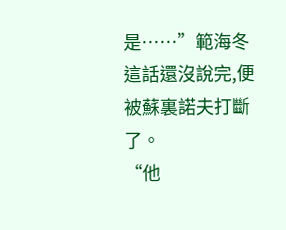是……”範海冬這話還沒說完,便被蘇裏諾夫打斷了。
“他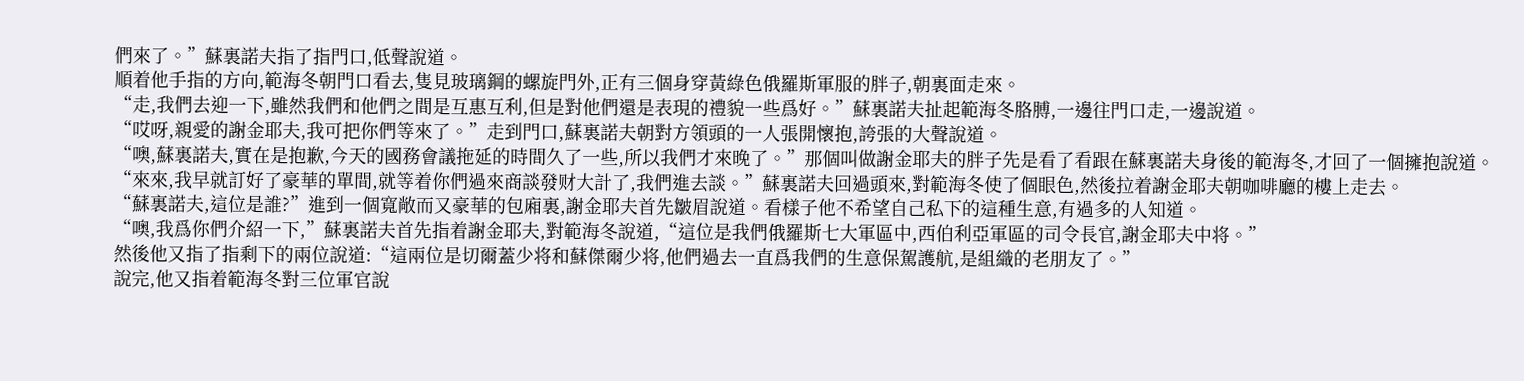們來了。”蘇裏諾夫指了指門口,低聲說道。
順着他手指的方向,範海冬朝門口看去,隻見玻璃鋼的螺旋門外,正有三個身穿黃綠色俄羅斯軍服的胖子,朝裏面走來。
“走,我們去迎一下,雖然我們和他們之間是互惠互利,但是對他們還是表現的禮貌一些爲好。”蘇裏諾夫扯起範海冬胳膊,一邊往門口走,一邊說道。
“哎呀,親愛的謝金耶夫,我可把你們等來了。”走到門口,蘇裏諾夫朝對方領頭的一人張開懷抱,誇張的大聲說道。
“噢,蘇裏諾夫,實在是抱歉,今天的國務會議拖延的時間久了一些,所以我們才來晚了。”那個叫做謝金耶夫的胖子先是看了看跟在蘇裏諾夫身後的範海冬,才回了一個擁抱說道。
“來來,我早就訂好了豪華的單間,就等着你們過來商談發财大計了,我們進去談。”蘇裏諾夫回過頭來,對範海冬使了個眼色,然後拉着謝金耶夫朝咖啡廳的樓上走去。
“蘇裏諾夫,這位是誰?”進到一個寬敞而又豪華的包廂裏,謝金耶夫首先皺眉說道。看樣子他不希望自己私下的這種生意,有過多的人知道。
“噢,我爲你們介紹一下,”蘇裏諾夫首先指着謝金耶夫,對範海冬說道,“這位是我們俄羅斯七大軍區中,西伯利亞軍區的司令長官,謝金耶夫中将。”
然後他又指了指剩下的兩位說道:“這兩位是切爾蓋少将和蘇傑爾少将,他們過去一直爲我們的生意保駕護航,是組織的老朋友了。”
說完,他又指着範海冬對三位軍官說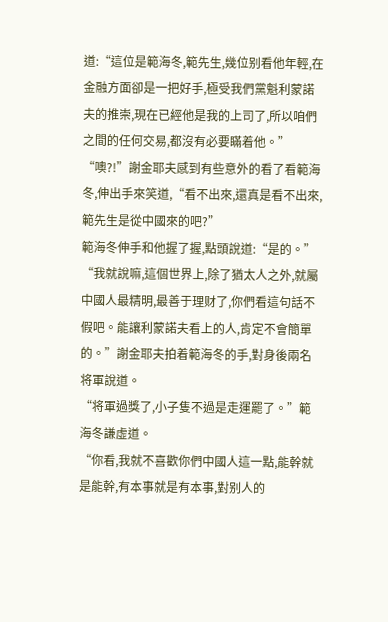道:“這位是範海冬,範先生,幾位别看他年輕,在金融方面卻是一把好手,極受我們黨魁利蒙諾夫的推崇,現在已經他是我的上司了,所以咱們之間的任何交易,都沒有必要瞞着他。”
“噢?!”謝金耶夫感到有些意外的看了看範海冬,伸出手來笑道,“看不出來,還真是看不出來,範先生是從中國來的吧?”
範海冬伸手和他握了握,點頭說道:“是的。”
“我就說嘛,這個世界上,除了猶太人之外,就屬中國人最精明,最善于理财了,你們看這句話不假吧。能讓利蒙諾夫看上的人,肯定不會簡單的。”謝金耶夫拍着範海冬的手,對身後兩名将軍說道。
“将軍過獎了,小子隻不過是走運罷了。”範海冬謙虛道。
“你看,我就不喜歡你們中國人這一點,能幹就是能幹,有本事就是有本事,對别人的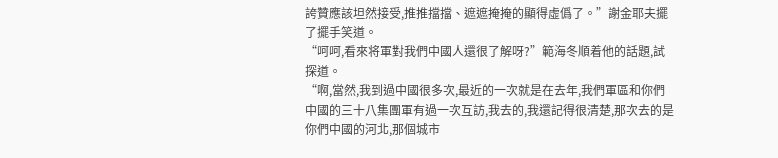誇贊應該坦然接受,推推擋擋、遮遮掩掩的顯得虛僞了。”謝金耶夫擺了擺手笑道。
“呵呵,看來将軍對我們中國人還很了解呀?”範海冬順着他的話題,試探道。
“啊,當然,我到過中國很多次,最近的一次就是在去年,我們軍區和你們中國的三十八集團軍有過一次互訪,我去的,我還記得很清楚,那次去的是你們中國的河北,那個城市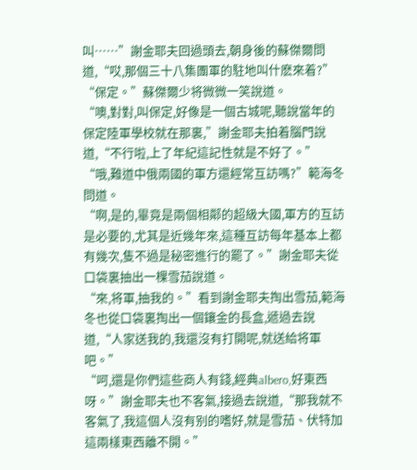叫……”謝金耶夫回過頭去,朝身後的蘇傑爾問道,“哎,那個三十八集團軍的駐地叫什麽來着?”
“保定。”蘇傑爾少将微微一笑說道。
“噢,對對,叫保定,好像是一個古城呢,聽說當年的保定陸軍學校就在那裏,”謝金耶夫拍着腦門說道,“不行啦,上了年紀這記性就是不好了。”
“哦,難道中俄兩國的軍方還經常互訪嗎?”範海冬問道。
“啊,是的,畢竟是兩個相鄰的超級大國,軍方的互訪是必要的,尤其是近幾年來,這種互訪每年基本上都有幾次,隻不過是秘密進行的罷了。”謝金耶夫從口袋裏抽出一棵雪茄說道。
“來,将軍,抽我的。”看到謝金耶夫掏出雪茄,範海冬也從口袋裏掏出一個鑲金的長盒,遞過去說道,“人家送我的,我還沒有打開呢,就送給将軍吧。”
“呵,還是你們這些商人有錢,經典albero,好東西呀。”謝金耶夫也不客氣,接過去說道,“那我就不客氣了,我這個人沒有别的嗜好,就是雪茄、伏特加這兩樣東西離不開。”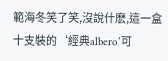範海冬笑了笑,沒說什麽,這一盒十支裝的‘經典albero’可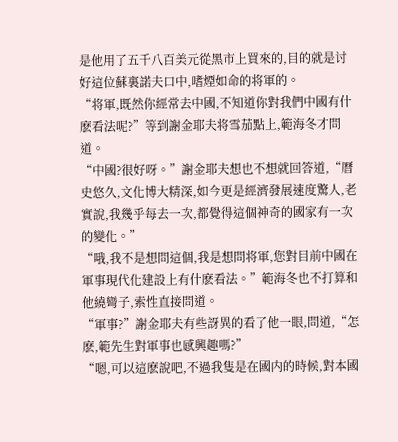是他用了五千八百美元從黑市上買來的,目的就是讨好這位蘇裏諾夫口中,嗜煙如命的将軍的。
“将軍,既然你經常去中國,不知道你對我們中國有什麽看法呢?”等到謝金耶夫将雪茄點上,範海冬才問道。
“中國?很好呀。”謝金耶夫想也不想就回答道,“曆史悠久,文化博大精深,如今更是經濟發展速度驚人,老實說,我幾乎每去一次,都覺得這個神奇的國家有一次的變化。”
“哦,我不是想問這個,我是想問将軍,您對目前中國在軍事現代化建設上有什麽看法。”範海冬也不打算和他繞彎子,索性直接問道。
“軍事?”謝金耶夫有些訝異的看了他一眼,問道,“怎麽,範先生對軍事也感興趣嗎?”
“嗯,可以這麽說吧,不過我隻是在國内的時候,對本國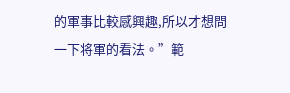的軍事比較感興趣,所以才想問一下将軍的看法。”範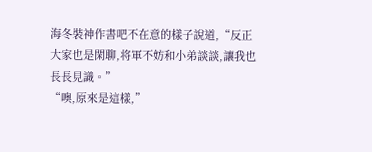海冬裝神作書吧不在意的樣子說道,“反正大家也是閑聊,将軍不妨和小弟談談,讓我也長長見識。”
“噢,原來是這樣,”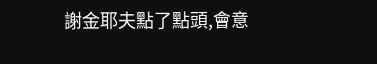謝金耶夫點了點頭,會意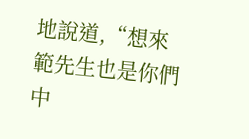地說道,“想來範先生也是你們中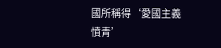國所稱得‘愛國主義憤青’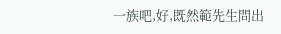一族吧,好,既然範先生問出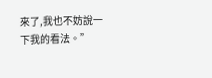來了,我也不妨說一下我的看法。”